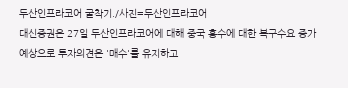두산인프라코어 굴착기./사진=두산인프라코어
대신증권은 27일 두산인프라코어에 대해 중국 홍수에 대한 복구수요 증가 예상으로 투자의견은 '매수'를 유지하고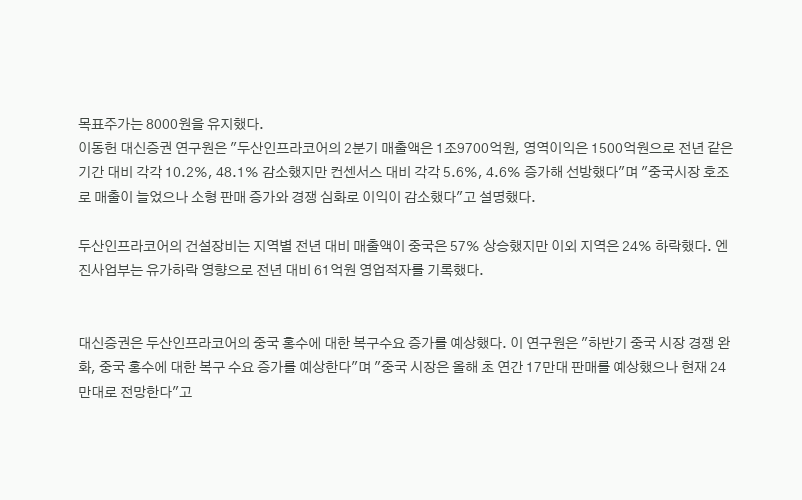목표주가는 8000원을 유지했다.
이동헌 대신증권 연구원은 "두산인프라코어의 2분기 매출액은 1조9700억원, 영역이익은 1500억원으로 전년 같은기간 대비 각각 10.2%, 48.1% 감소했지만 컨센서스 대비 각각 5.6%, 4.6% 증가해 선방했다"며 "중국시장 호조로 매출이 늘었으나 소형 판매 증가와 경쟁 심화로 이익이 감소했다"고 설명했다.

두산인프라코어의 건설장비는 지역별 전년 대비 매출액이 중국은 57% 상승했지만 이외 지역은 24% 하락했다. 엔진사업부는 유가하락 영향으로 전년 대비 61억원 영업적자를 기록했다.


대신증권은 두산인프라코어의 중국 홍수에 대한 복구수요 증가를 예상했다. 이 연구원은 "하반기 중국 시장 경쟁 완화, 중국 홍수에 대한 복구 수요 증가를 예상한다"며 "중국 시장은 올해 초 연간 17만대 판매를 예상했으나 현재 24만대로 전망한다"고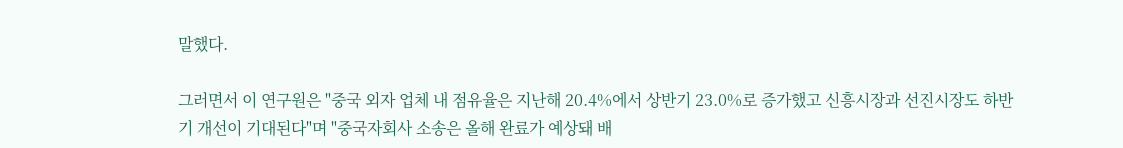말했다.

그러면서 이 연구원은 "중국 외자 업체 내 점유율은 지난해 20.4%에서 상반기 23.0%로 증가했고 신흥시장과 선진시장도 하반기 개선이 기대된다"며 "중국자회사 소송은 올해 완료가 예상돼 배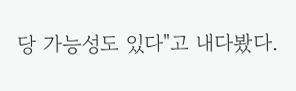당 가능성도 있다"고 내다봤다.